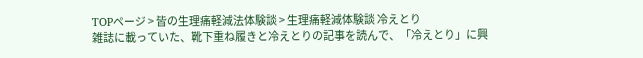TOPページ > 皆の生理痛軽減法体験談 > 生理痛軽減体験談 冷えとり
雑誌に載っていた、靴下重ね履きと冷えとりの記事を読んで、「冷えとり」に興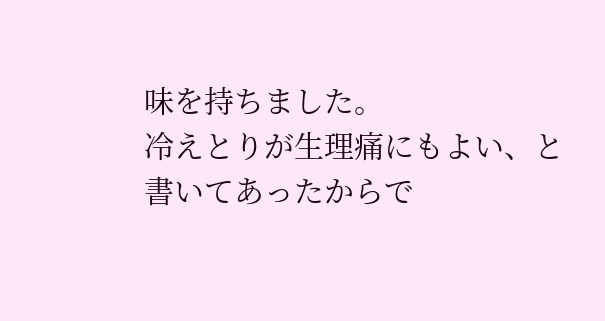味を持ちました。
冷えとりが生理痛にもよい、と書いてあったからで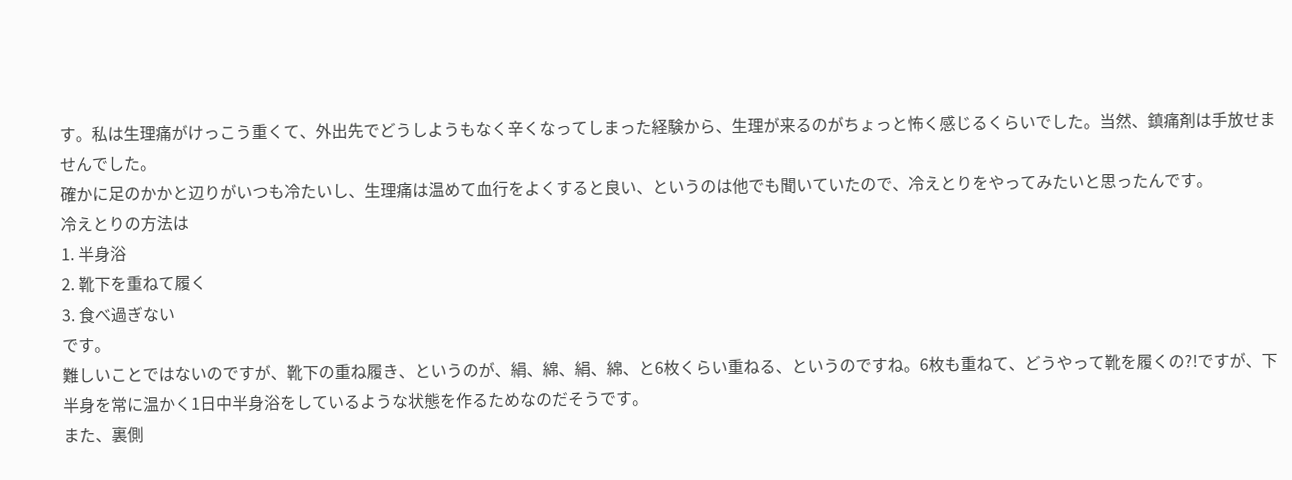す。私は生理痛がけっこう重くて、外出先でどうしようもなく辛くなってしまった経験から、生理が来るのがちょっと怖く感じるくらいでした。当然、鎮痛剤は手放せませんでした。
確かに足のかかと辺りがいつも冷たいし、生理痛は温めて血行をよくすると良い、というのは他でも聞いていたので、冷えとりをやってみたいと思ったんです。
冷えとりの方法は
1. 半身浴
2. 靴下を重ねて履く
3. 食べ過ぎない
です。
難しいことではないのですが、靴下の重ね履き、というのが、絹、綿、絹、綿、と6枚くらい重ねる、というのですね。6枚も重ねて、どうやって靴を履くの?!ですが、下半身を常に温かく1日中半身浴をしているような状態を作るためなのだそうです。
また、裏側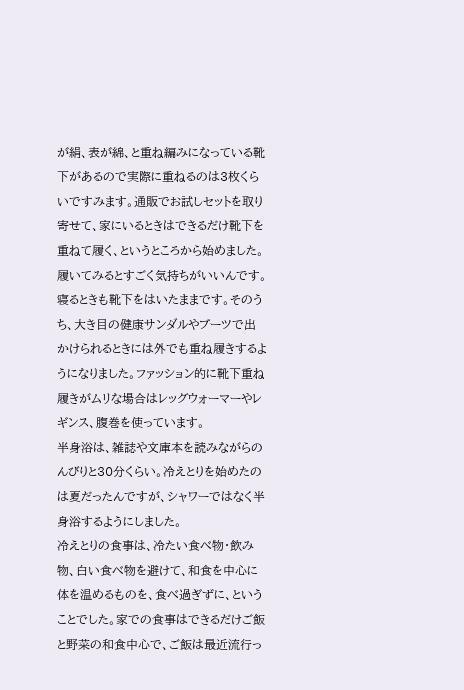が絹、表が綿、と重ね編みになっている靴下があるので実際に重ねるのは3枚くらいですみます。通販でお試しセットを取り寄せて、家にいるときはできるだけ靴下を重ねて履く、というところから始めました。履いてみるとすごく気持ちがいいんです。
寝るときも靴下をはいたままです。そのうち、大き目の健康サンダルやブーツで出かけられるときには外でも重ね履きするようになりました。ファッション的に靴下重ね履きがムリな場合はレッグウォーマーやレギンス、腹巻を使っています。
半身浴は、雑誌や文庫本を読みながらのんびりと30分くらい。冷えとりを始めたのは夏だったんですが、シャワーではなく半身浴するようにしました。
冷えとりの食事は、冷たい食べ物・飲み物、白い食べ物を避けて、和食を中心に体を温めるものを、食べ過ぎずに、ということでした。家での食事はできるだけご飯と野菜の和食中心で、ご飯は最近流行っ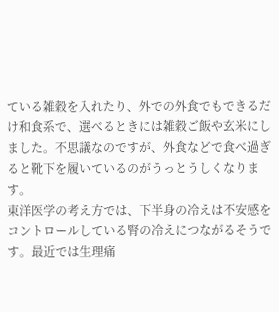ている雑穀を入れたり、外での外食でもできるだけ和食系で、選べるときには雑穀ご飯や玄米にしました。不思議なのですが、外食などで食べ過ぎると靴下を履いているのがうっとうしくなります。
東洋医学の考え方では、下半身の冷えは不安感をコントロールしている腎の冷えにつながるそうです。最近では生理痛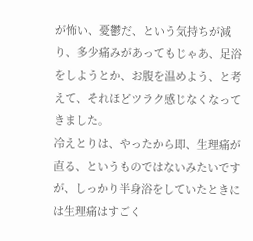が怖い、憂鬱だ、という気持ちが減り、多少痛みがあってもじゃあ、足浴をしようとか、お腹を温めよう、と考えて、それほどツラク感じなくなってきました。
冷えとりは、やったから即、生理痛が直る、というものではないみたいですが、しっかり半身浴をしていたときには生理痛はすごく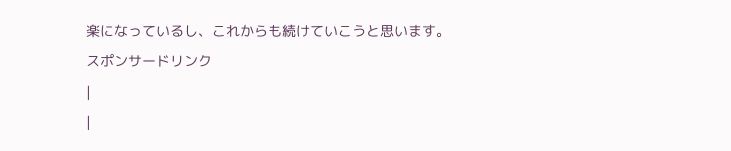楽になっているし、これからも続けていこうと思います。
スポンサードリンク
|
|